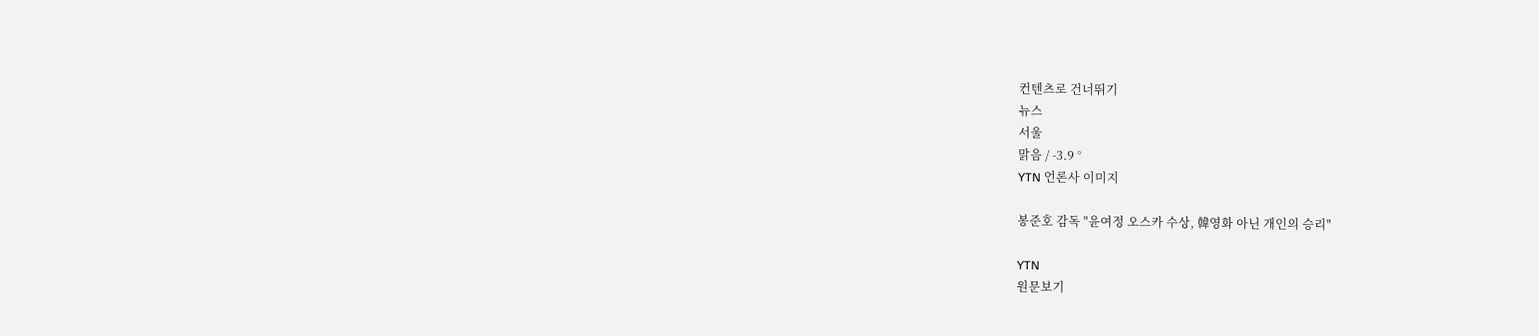컨텐츠로 건너뛰기
뉴스
서울
맑음 / -3.9 °
YTN 언론사 이미지

봉준호 감독 "윤여정 오스카 수상, 韓영화 아닌 개인의 승리"

YTN
원문보기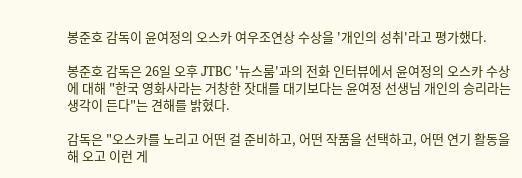봉준호 감독이 윤여정의 오스카 여우조연상 수상을 '개인의 성취'라고 평가했다.

봉준호 감독은 26일 오후 JTBC '뉴스룸'과의 전화 인터뷰에서 윤여정의 오스카 수상에 대해 "한국 영화사라는 거창한 잣대를 대기보다는 윤여정 선생님 개인의 승리라는 생각이 든다"는 견해를 밝혔다.

감독은 "오스카를 노리고 어떤 걸 준비하고, 어떤 작품을 선택하고, 어떤 연기 활동을 해 오고 이런 게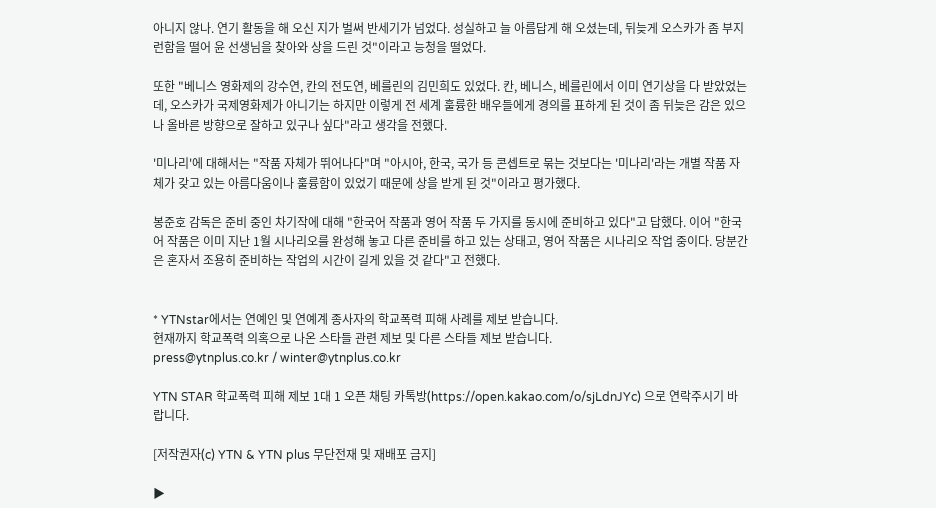아니지 않나. 연기 활동을 해 오신 지가 벌써 반세기가 넘었다. 성실하고 늘 아름답게 해 오셨는데, 뒤늦게 오스카가 좀 부지런함을 떨어 윤 선생님을 찾아와 상을 드린 것"이라고 능청을 떨었다.

또한 "베니스 영화제의 강수연, 칸의 전도연, 베를린의 김민희도 있었다. 칸, 베니스, 베를린에서 이미 연기상을 다 받았었는데, 오스카가 국제영화제가 아니기는 하지만 이렇게 전 세계 훌륭한 배우들에게 경의를 표하게 된 것이 좀 뒤늦은 감은 있으나 올바른 방향으로 잘하고 있구나 싶다"라고 생각을 전했다.

'미나리'에 대해서는 "작품 자체가 뛰어나다"며 "아시아, 한국, 국가 등 콘셉트로 묶는 것보다는 '미나리'라는 개별 작품 자체가 갖고 있는 아름다움이나 훌륭함이 있었기 때문에 상을 받게 된 것"이라고 평가했다.

봉준호 감독은 준비 중인 차기작에 대해 "한국어 작품과 영어 작품 두 가지를 동시에 준비하고 있다"고 답했다. 이어 "한국어 작품은 이미 지난 1월 시나리오를 완성해 놓고 다른 준비를 하고 있는 상태고, 영어 작품은 시나리오 작업 중이다. 당분간은 혼자서 조용히 준비하는 작업의 시간이 길게 있을 것 같다"고 전했다.


* YTNstar에서는 연예인 및 연예계 종사자의 학교폭력 피해 사례를 제보 받습니다.
현재까지 학교폭력 의혹으로 나온 스타들 관련 제보 및 다른 스타들 제보 받습니다.
press@ytnplus.co.kr / winter@ytnplus.co.kr

YTN STAR 학교폭력 피해 제보 1대 1 오픈 채팅 카톡방(https://open.kakao.com/o/sjLdnJYc) 으로 연락주시기 바랍니다.

[저작권자(c) YTN & YTN plus 무단전재 및 재배포 금지]

▶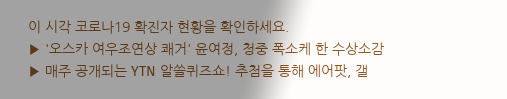이 시각 코로나19 확진자 현황을 확인하세요.
▶ '오스카 여우조연상 쾌거' 윤여정, 청중 폭소케 한 수상소감
▶ 매주 공개되는 YTN 알쓸퀴즈쇼! 추첨을 통해 에어팟, 갤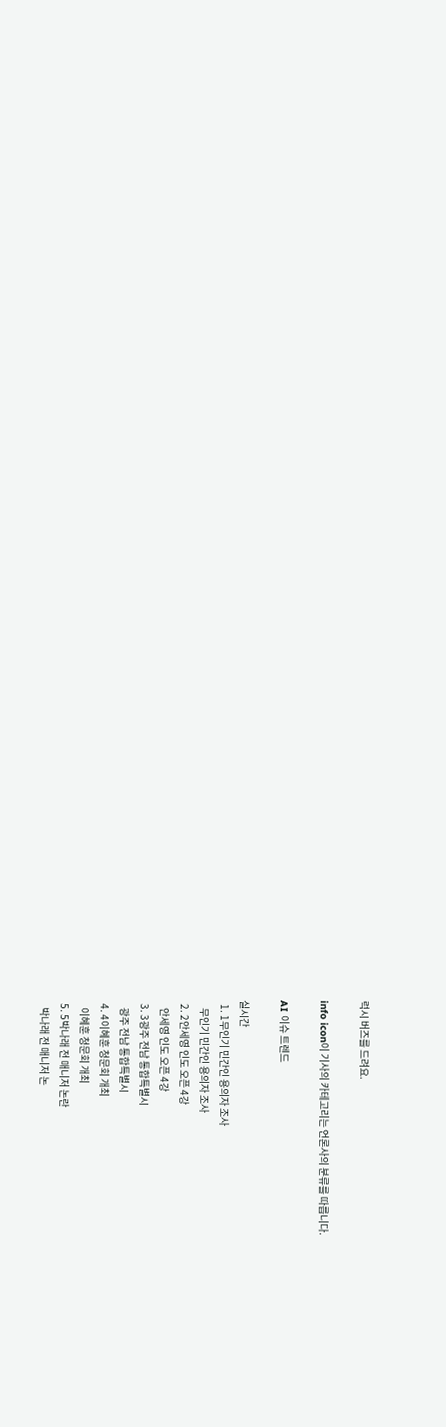럭시 버즈를 드려요.

info icon이 기사의 카테고리는 언론사의 분류를 따릅니다.

AI 이슈 트렌드

실시간
  1. 1무인기 민간인 용의자 조사
    무인기 민간인 용의자 조사
  2. 2안세영 인도 오픈 4강
    안세영 인도 오픈 4강
  3. 3광주 전남 통합특별시
    광주 전남 통합특별시
  4. 4이혜훈 청문회 개최
    이혜훈 청문회 개최
  5. 5박나래 전 매니저 논란
    박나래 전 매니저 논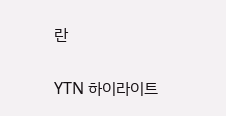란

YTN 하이라이트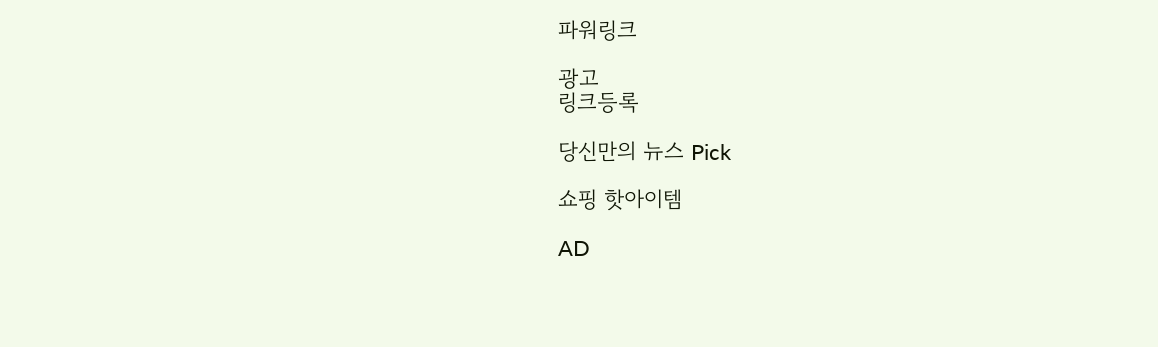파워링크

광고
링크등록

당신만의 뉴스 Pick

쇼핑 핫아이템

AD